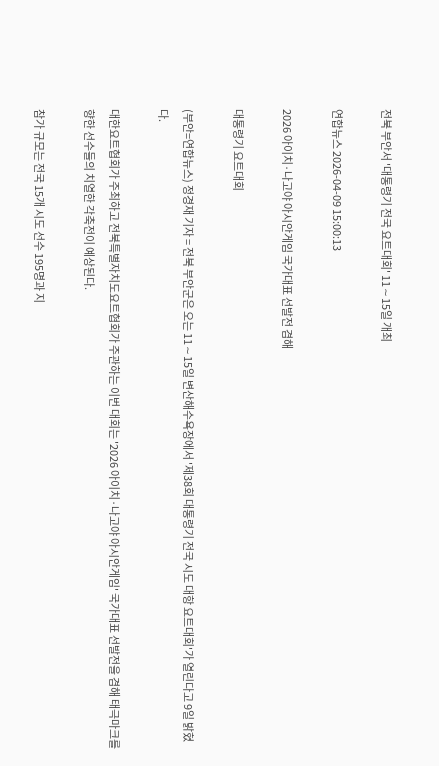전북 부안서 '대통령기 전국 요트대회' 11∼15일 개최

연합뉴스 2026-04-09 15:00:13

2026 아이치·나고야 아시안게임 국가대표 선발전 겸해

대통령기 요트대회

(부안=연합뉴스) 정경재 기자 = 전북 부안군은 오는 11∼15일 변산해수욕장에서 '제38회 대통령기 전국 시도 대항 요트대회'가 열린다고 9일 밝혔다.

대한요트협회가 주최하고 전북특별자치도요트협회가 주관하는 이번 대회는 '2026 아이치·나고야 아시안게임' 국가대표 선발전을 겸해 태극마크를 향한 선수들의 치열한 각축전이 예상된다.

참가 규모는 전국 15개 시도 선수 195명과 지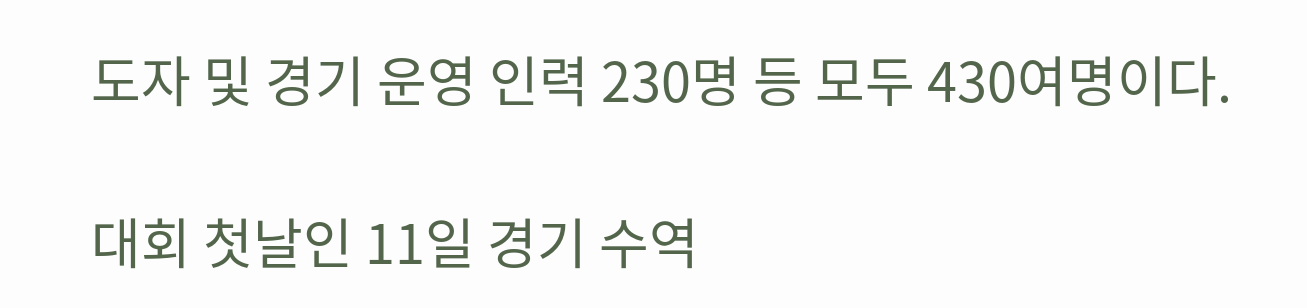도자 및 경기 운영 인력 230명 등 모두 430여명이다.

대회 첫날인 11일 경기 수역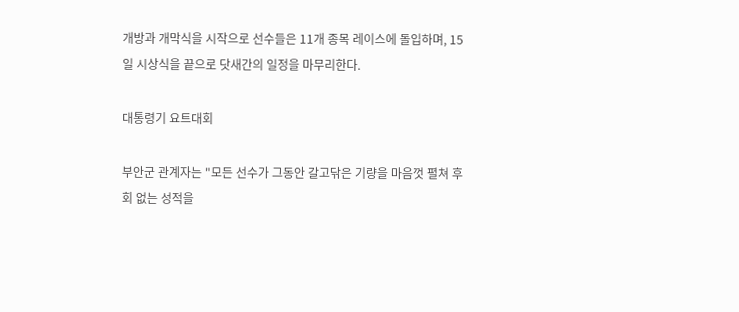개방과 개막식을 시작으로 선수들은 11개 종목 레이스에 돌입하며, 15일 시상식을 끝으로 닷새간의 일정을 마무리한다.

대통령기 요트대회

부안군 관계자는 "모든 선수가 그동안 갈고닦은 기량을 마음껏 펼쳐 후회 없는 성적을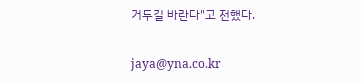거두길 바란다"고 전했다.

jaya@yna.co.kr